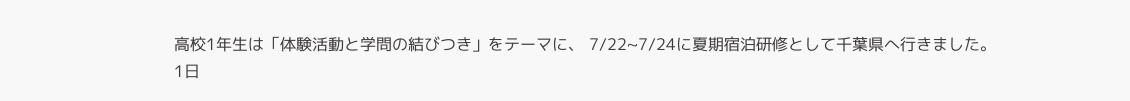高校1年生は「体験活動と学問の結びつき」をテーマに、 7/22~7/24に夏期宿泊研修として千葉県へ行きました。
1日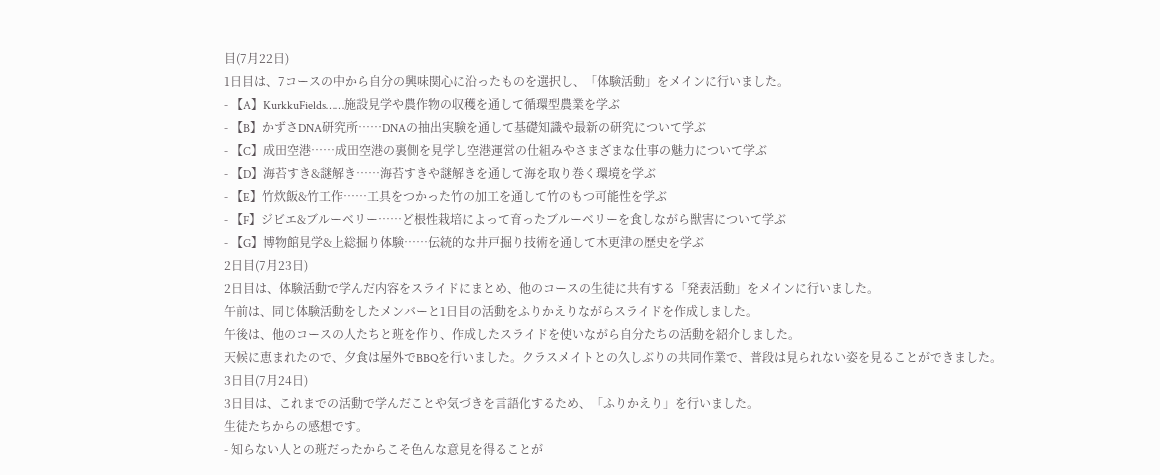目(7月22日)
1日目は、7コースの中から自分の興味関心に沿ったものを選択し、「体験活動」をメインに行いました。
- 【A】KurkkuFields……施設見学や農作物の収穫を通して循環型農業を学ぶ
- 【B】かずさDNA研究所……DNAの抽出実験を通して基礎知識や最新の研究について学ぶ
- 【C】成田空港……成田空港の裏側を見学し空港運営の仕組みやさまざまな仕事の魅力について学ぶ
- 【D】海苔すき&謎解き……海苔すきや謎解きを通して海を取り巻く環境を学ぶ
- 【E】竹炊飯&竹工作……工具をつかった竹の加工を通して竹のもつ可能性を学ぶ
- 【F】ジビエ&ブルーベリー……ど根性栽培によって育ったブルーベリーを食しながら獣害について学ぶ
- 【G】博物館見学&上総掘り体験……伝統的な井戸掘り技術を通して木更津の歴史を学ぶ
2日目(7月23日)
2日目は、体験活動で学んだ内容をスライドにまとめ、他のコースの生徒に共有する「発表活動」をメインに行いました。
午前は、同じ体験活動をしたメンバーと1日目の活動をふりかえりながらスライドを作成しました。
午後は、他のコースの人たちと班を作り、作成したスライドを使いながら自分たちの活動を紹介しました。
天候に恵まれたので、夕食は屋外でBBQを行いました。クラスメイトとの久しぶりの共同作業で、普段は見られない姿を見ることができました。
3日目(7月24日)
3日目は、これまでの活動で学んだことや気づきを言語化するため、「ふりかえり」を行いました。
生徒たちからの感想です。
- 知らない人との班だったからこそ色んな意見を得ることが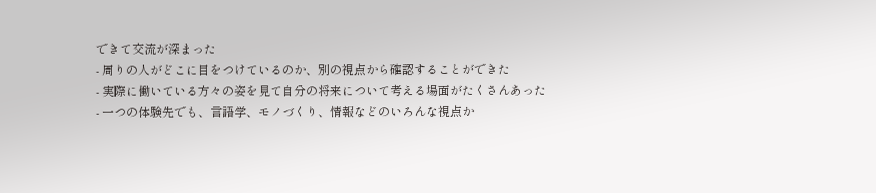できて交流が深まった
- 周りの人がどこに目をつけているのか、別の視点から確認することができた
- 実際に働いている方々の姿を見て自分の将来について考える場面がたくさんあった
- 一つの体験先でも、言語学、モノづくり、情報などのいろんな視点か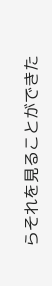らそれを見ることができた